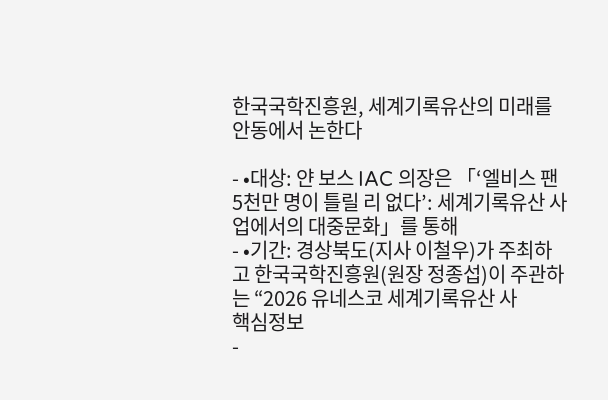한국국학진흥원, 세계기록유산의 미래를 안동에서 논한다

- •대상: 얀 보스 IAC 의장은 「‘엘비스 팬 5천만 명이 틀릴 리 없다’: 세계기록유산 사업에서의 대중문화」를 통해
- •기간: 경상북도(지사 이철우)가 주최하고 한국국학진흥원(원장 정종섭)이 주관하는 “2026 유네스코 세계기록유산 사
핵심정보
-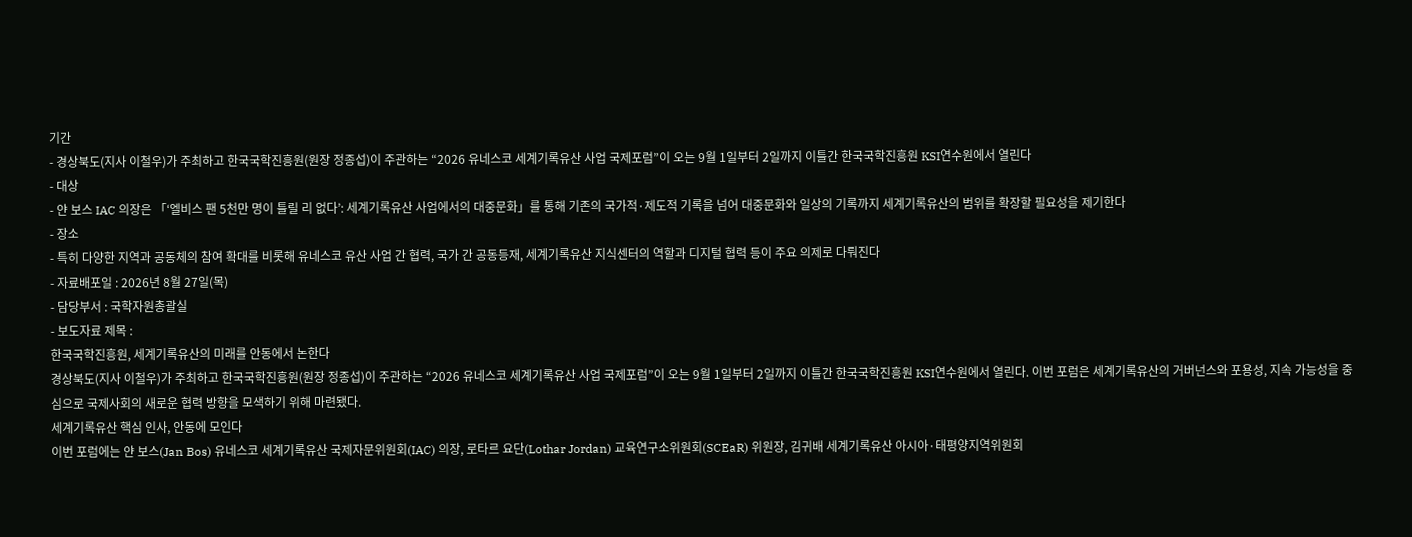기간
- 경상북도(지사 이철우)가 주최하고 한국국학진흥원(원장 정종섭)이 주관하는 “2026 유네스코 세계기록유산 사업 국제포럼”이 오는 9월 1일부터 2일까지 이틀간 한국국학진흥원 KSI연수원에서 열린다
- 대상
- 얀 보스 IAC 의장은 「‘엘비스 팬 5천만 명이 틀릴 리 없다’: 세계기록유산 사업에서의 대중문화」를 통해 기존의 국가적·제도적 기록을 넘어 대중문화와 일상의 기록까지 세계기록유산의 범위를 확장할 필요성을 제기한다
- 장소
- 특히 다양한 지역과 공동체의 참여 확대를 비롯해 유네스코 유산 사업 간 협력, 국가 간 공동등재, 세계기록유산 지식센터의 역할과 디지털 협력 등이 주요 의제로 다뤄진다
- 자료배포일 : 2026년 8월 27일(목)
- 담당부서 : 국학자원총괄실
- 보도자료 제목 :
한국국학진흥원, 세계기록유산의 미래를 안동에서 논한다
경상북도(지사 이철우)가 주최하고 한국국학진흥원(원장 정종섭)이 주관하는 “2026 유네스코 세계기록유산 사업 국제포럼”이 오는 9월 1일부터 2일까지 이틀간 한국국학진흥원 KSI연수원에서 열린다. 이번 포럼은 세계기록유산의 거버넌스와 포용성, 지속 가능성을 중심으로 국제사회의 새로운 협력 방향을 모색하기 위해 마련됐다.
세계기록유산 핵심 인사, 안동에 모인다
이번 포럼에는 얀 보스(Jan Bos) 유네스코 세계기록유산 국제자문위원회(IAC) 의장, 로타르 요단(Lothar Jordan) 교육연구소위원회(SCEaR) 위원장, 김귀배 세계기록유산 아시아·태평양지역위원회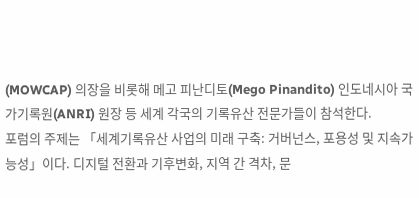(MOWCAP) 의장을 비롯해 메고 피난디토(Mego Pinandito) 인도네시아 국가기록원(ANRI) 원장 등 세계 각국의 기록유산 전문가들이 참석한다.
포럼의 주제는 「세계기록유산 사업의 미래 구축: 거버넌스, 포용성 및 지속가능성」이다. 디지털 전환과 기후변화, 지역 간 격차, 문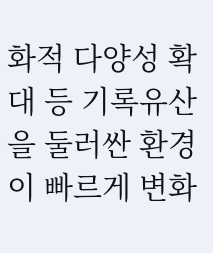화적 다양성 확대 등 기록유산을 둘러싼 환경이 빠르게 변화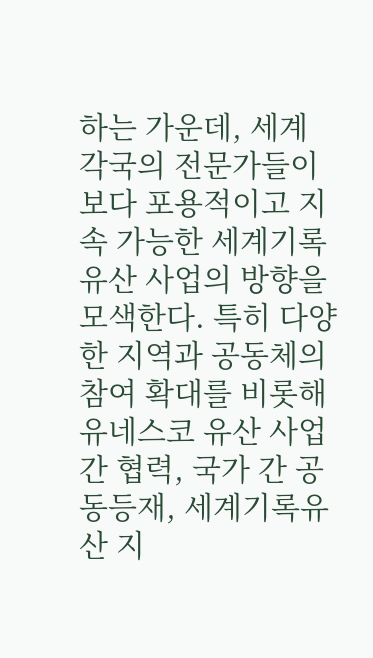하는 가운데, 세계 각국의 전문가들이 보다 포용적이고 지속 가능한 세계기록유산 사업의 방향을 모색한다. 특히 다양한 지역과 공동체의 참여 확대를 비롯해 유네스코 유산 사업 간 협력, 국가 간 공동등재, 세계기록유산 지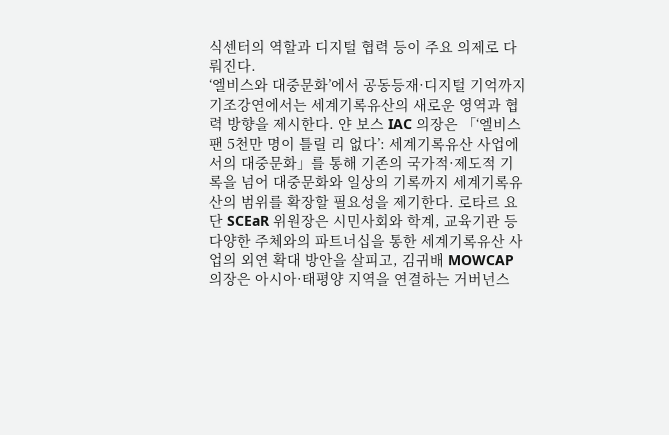식센터의 역할과 디지털 협력 등이 주요 의제로 다뤄진다.
‘엘비스와 대중문화’에서 공동등재·디지털 기억까지
기조강연에서는 세계기록유산의 새로운 영역과 협력 방향을 제시한다. 얀 보스 IAC 의장은 「‘엘비스 팬 5천만 명이 틀릴 리 없다’: 세계기록유산 사업에서의 대중문화」를 통해 기존의 국가적·제도적 기록을 넘어 대중문화와 일상의 기록까지 세계기록유산의 범위를 확장할 필요성을 제기한다. 로타르 요단 SCEaR 위원장은 시민사회와 학계, 교육기관 등 다양한 주체와의 파트너십을 통한 세계기록유산 사업의 외연 확대 방안을 살피고, 김귀배 MOWCAP 의장은 아시아·태평양 지역을 연결하는 거버넌스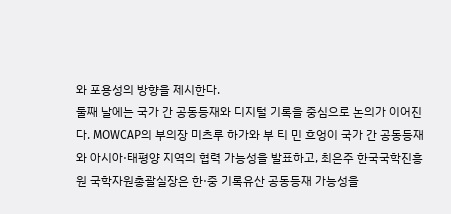와 포용성의 방향을 제시한다.
둘째 날에는 국가 간 공동등재와 디지털 기록을 중심으로 논의가 이어진다. MOWCAP의 부의장 미츠루 하가와 부 티 민 흐엉이 국가 간 공동등재와 아시아·태평양 지역의 협력 가능성을 발표하고, 최은주 한국국학진흥원 국학자원총괄실장은 한·중 기록유산 공동등재 가능성을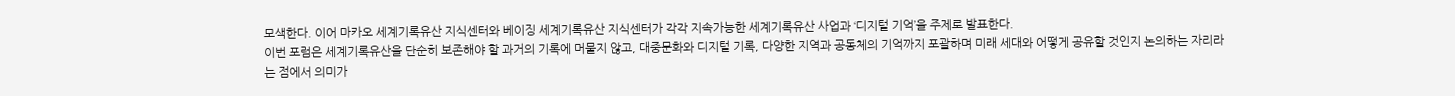모색한다. 이어 마카오 세계기록유산 지식센터와 베이징 세계기록유산 지식센터가 각각 지속가능한 세계기록유산 사업과 ‘디지털 기억’을 주제로 발표한다.
이번 포럼은 세계기록유산을 단순히 보존해야 할 과거의 기록에 머물지 않고, 대중문화와 디지털 기록, 다양한 지역과 공동체의 기억까지 포괄하며 미래 세대와 어떻게 공유할 것인지 논의하는 자리라는 점에서 의미가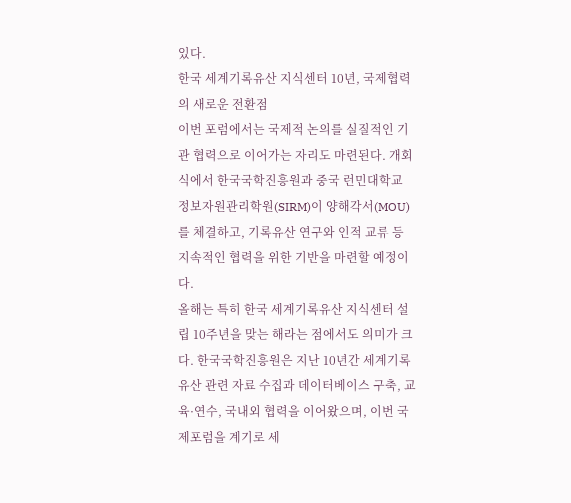있다.
한국 세계기록유산 지식센터 10년, 국제협력의 새로운 전환점
이번 포럼에서는 국제적 논의를 실질적인 기관 협력으로 이어가는 자리도 마련된다. 개회식에서 한국국학진흥원과 중국 런민대학교 정보자원관리학원(SIRM)이 양해각서(MOU)를 체결하고, 기록유산 연구와 인적 교류 등 지속적인 협력을 위한 기반을 마련할 예정이다.
올해는 특히 한국 세계기록유산 지식센터 설립 10주년을 맞는 해라는 점에서도 의미가 크다. 한국국학진흥원은 지난 10년간 세계기록유산 관련 자료 수집과 데이터베이스 구축, 교육·연수, 국내외 협력을 이어왔으며, 이번 국제포럼을 계기로 세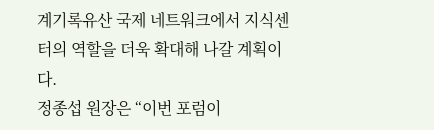계기록유산 국제 네트워크에서 지식센터의 역할을 더욱 확대해 나갈 계획이다.
정종섭 원장은 “이번 포럼이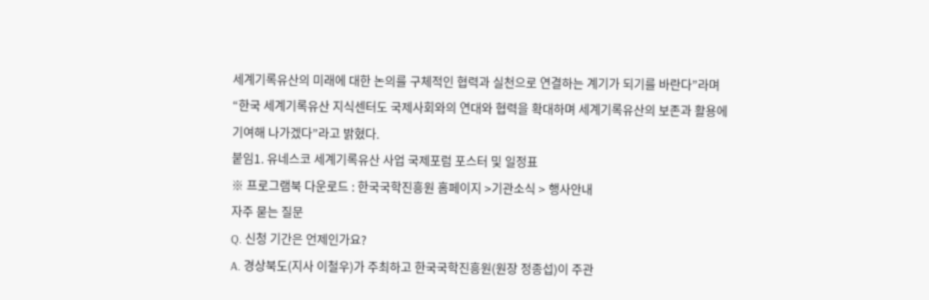세계기록유산의 미래에 대한 논의를 구체적인 협력과 실천으로 연결하는 계기가 되기를 바란다”라며 “한국 세계기록유산 지식센터도 국제사회와의 연대와 협력을 확대하며 세계기록유산의 보존과 활용에 기여해 나가겠다”라고 밝혔다.
붙임1. 유네스코 세계기록유산 사업 국제포럼 포스터 및 일정표
※ 프로그램북 다운로드 : 한국국학진흥원 홈페이지 >기관소식 > 행사안내
자주 묻는 질문
Q. 신청 기간은 언제인가요?
A. 경상북도(지사 이철우)가 주최하고 한국국학진흥원(원장 정종섭)이 주관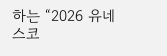하는 “2026 유네스코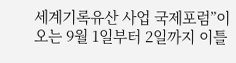세계기록유산 사업 국제포럼”이 오는 9월 1일부터 2일까지 이틀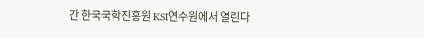간 한국국학진흥원 KSI연수원에서 열린다